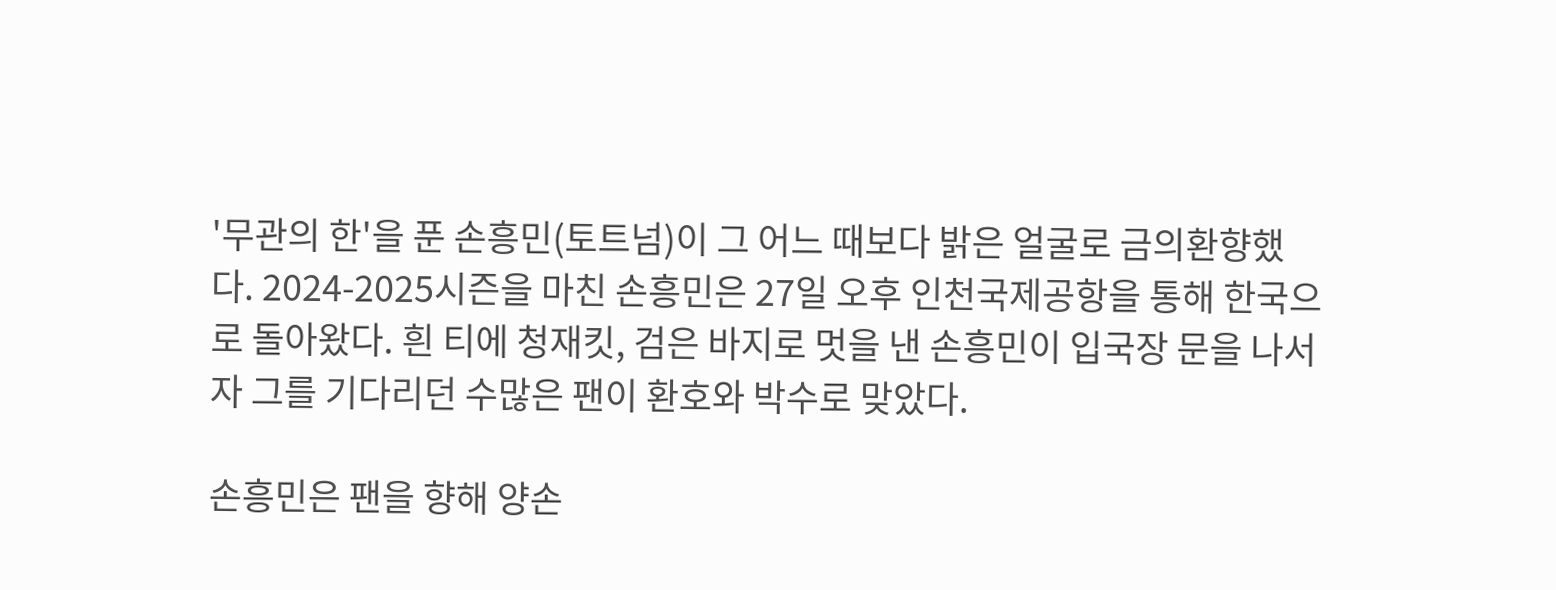'무관의 한'을 푼 손흥민(토트넘)이 그 어느 때보다 밝은 얼굴로 금의환향했다. 2024-2025시즌을 마친 손흥민은 27일 오후 인천국제공항을 통해 한국으로 돌아왔다. 흰 티에 청재킷, 검은 바지로 멋을 낸 손흥민이 입국장 문을 나서자 그를 기다리던 수많은 팬이 환호와 박수로 맞았다.

손흥민은 팬을 향해 양손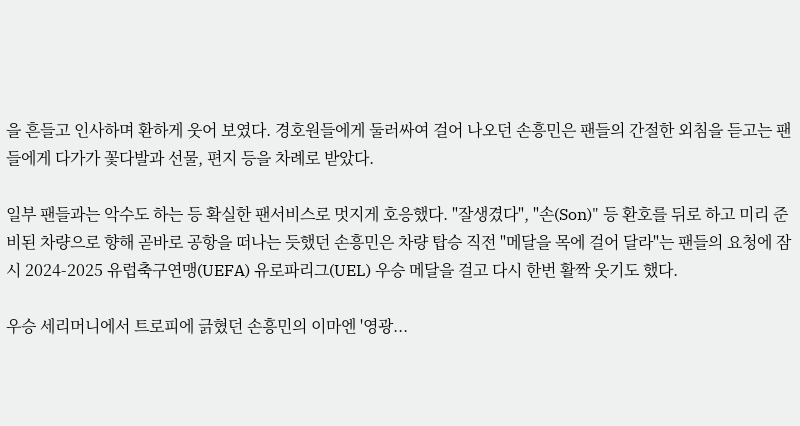을 흔들고 인사하며 환하게 웃어 보였다. 경호원들에게 둘러싸여 걸어 나오던 손흥민은 팬들의 간절한 외침을 듣고는 팬들에게 다가가 꽃다발과 선물, 편지 등을 차례로 받았다.

일부 팬들과는 악수도 하는 등 확실한 팬서비스로 멋지게 호응했다. "잘생겼다", "손(Son)" 등 환호를 뒤로 하고 미리 준비된 차량으로 향해 곧바로 공항을 떠나는 듯했던 손흥민은 차량 탑승 직전 "메달을 목에 걸어 달라"는 팬들의 요청에 잠시 2024-2025 유럽축구연맹(UEFA) 유로파리그(UEL) 우승 메달을 걸고 다시 한번 활짝 웃기도 했다.

우승 세리머니에서 트로피에 긁혔던 손흥민의 이마엔 '영광...